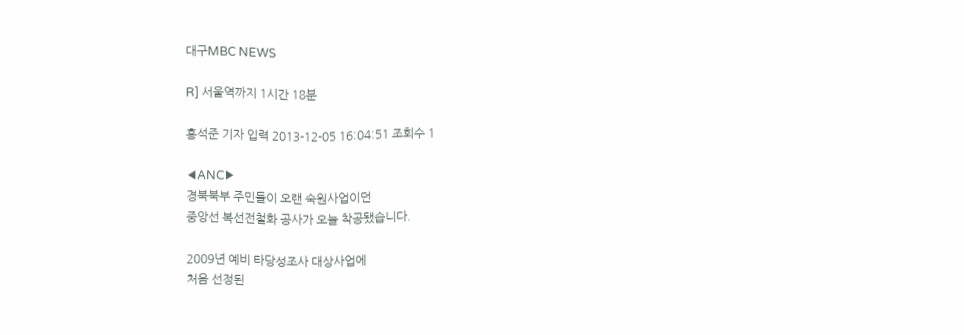대구MBC NEWS

R] 서울역까지 1시간 18분

홍석준 기자 입력 2013-12-05 16:04:51 조회수 1

◀ANC▶
경북북부 주민들이 오랜 숙원사업이던
중앙선 복선전철화 공사가 오늘 착공됐습니다.

2009년 예비 타당성조사 대상사업에
처음 선정된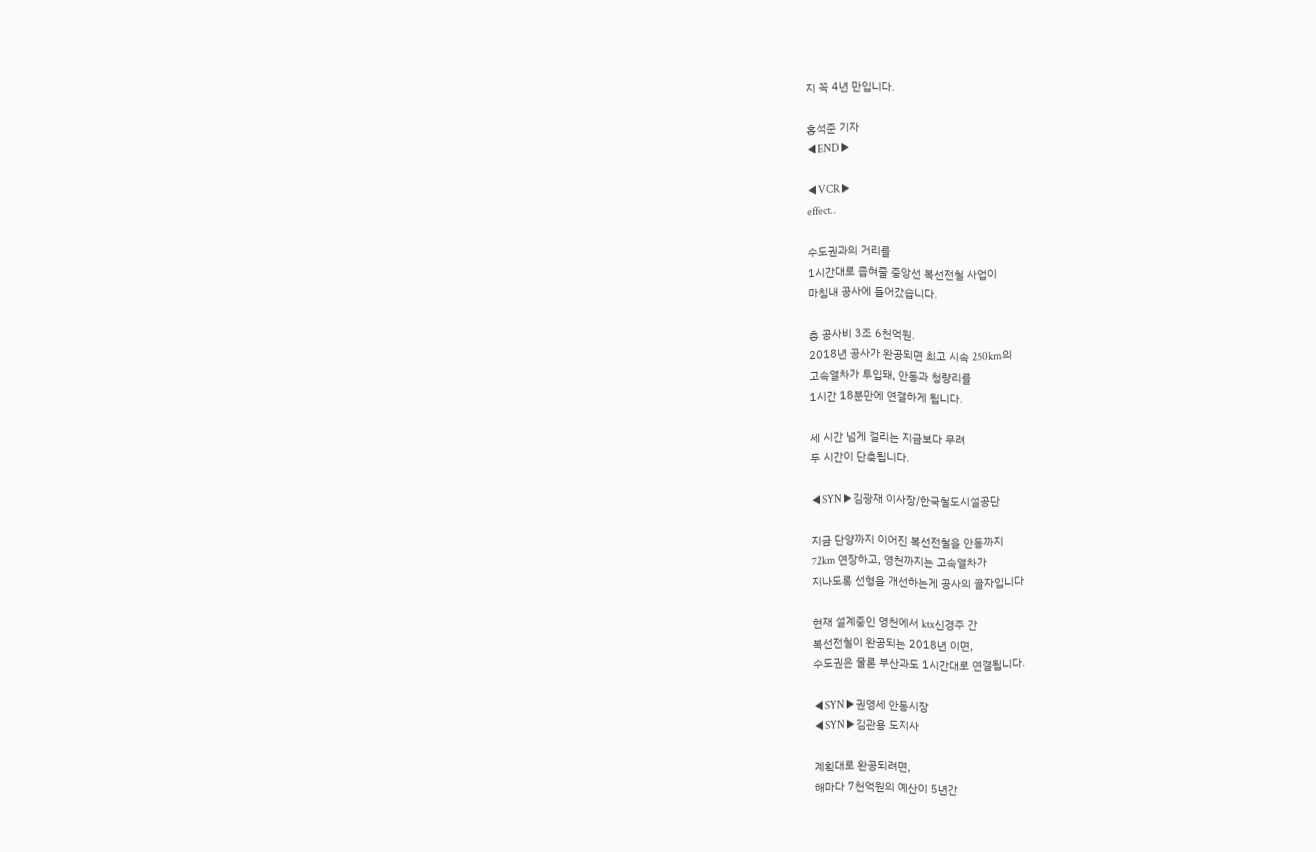지 꼭 4년 만입니다.

홍석준 기자
◀END▶

◀VCR▶
effect..

수도권과의 거리를
1시간대로 좁혀줄 중앙선 복선전철 사업이
마침내 공사에 들어갔습니다.

총 공사비 3조 6천억원.
2018년 공사가 완공되면 최고 시속 250km의
고속열차가 투입돼, 안동과 청량리를
1시간 18분만에 연결하게 됩니다.

세 시간 넘게 걸리는 지금보다 무려
두 시간이 단축됩니다.

◀SYN▶김광재 이사장/한국철도시설공단

지금 단양까지 이어진 복선전철을 안동까지
72km 연장하고, 영천까지는 고속열차가
지나도록 선형을 개선하는게 공사의 골자입니다

현재 설계중인 영천에서 ktx신경주 간
복선전철이 완공되는 2018년 이면,
수도권은 물론 부산과도 1시간대로 연결됩니다.

◀SYN▶권영세 안동시장
◀SYN▶김관용 도지사

계획대로 완공되려면,
해마다 7천억원의 예산이 5년간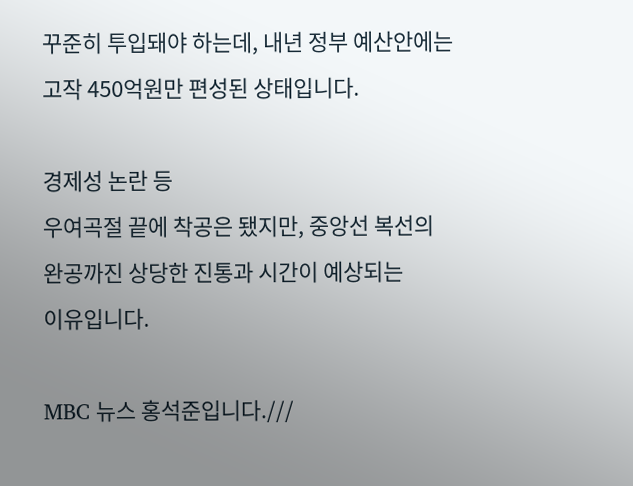꾸준히 투입돼야 하는데, 내년 정부 예산안에는
고작 450억원만 편성된 상태입니다.

경제성 논란 등
우여곡절 끝에 착공은 됐지만, 중앙선 복선의
완공까진 상당한 진통과 시간이 예상되는
이유입니다.

MBC 뉴스 홍석준입니다.///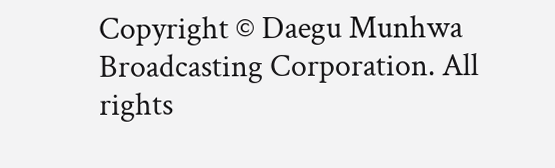Copyright © Daegu Munhwa Broadcasting Corporation. All rights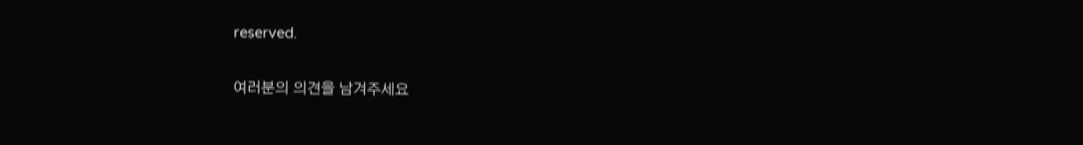reserved.

여러분의 의견을 남겨주세요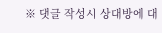※ 댓글 작성시 상대방에 대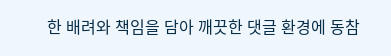한 배려와 책임을 담아 깨끗한 댓글 환경에 동참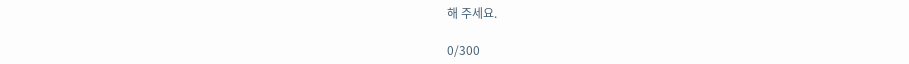해 주세요.

0/300